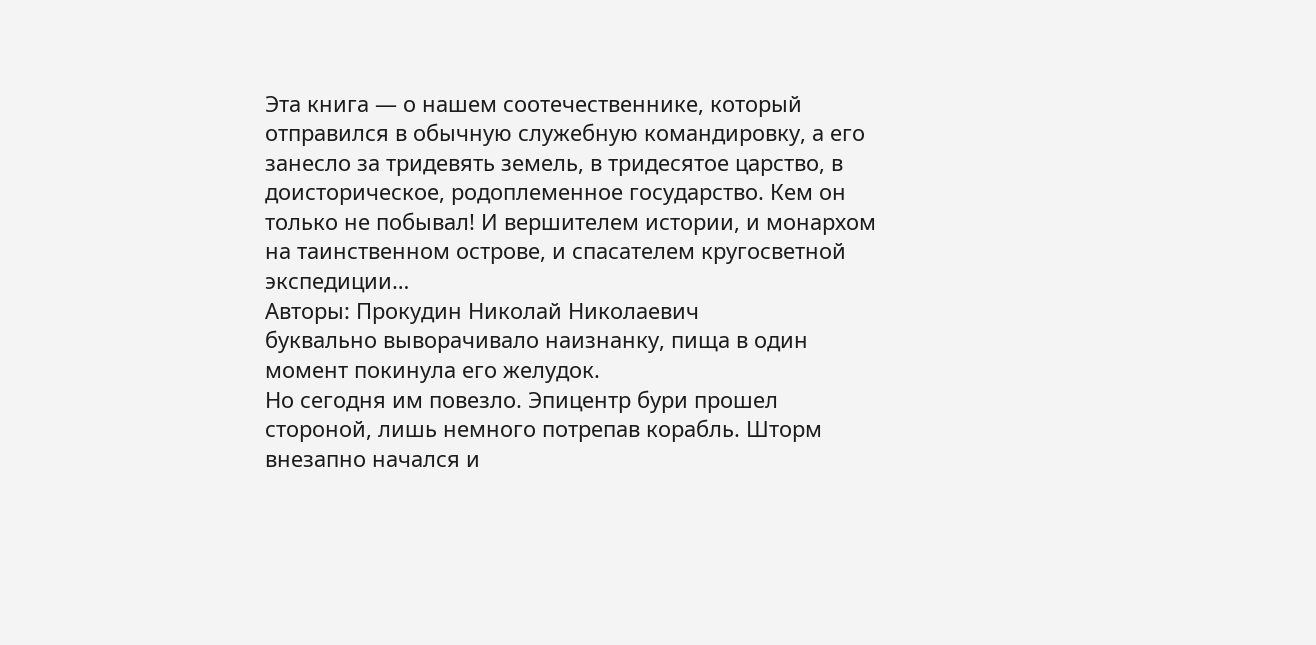Эта книга — о нашем соотечественнике, который отправился в обычную служебную командировку, а его занесло за тридевять земель, в тридесятое царство, в доисторическое, родоплеменное государство. Кем он только не побывал! И вершителем истории, и монархом на таинственном острове, и спасателем кругосветной экспедиции…
Авторы: Прокудин Николай Николаевич
буквально выворачивало наизнанку, пища в один момент покинула его желудок.
Но сегодня им повезло. Эпицентр бури прошел стороной, лишь немного потрепав корабль. Шторм внезапно начался и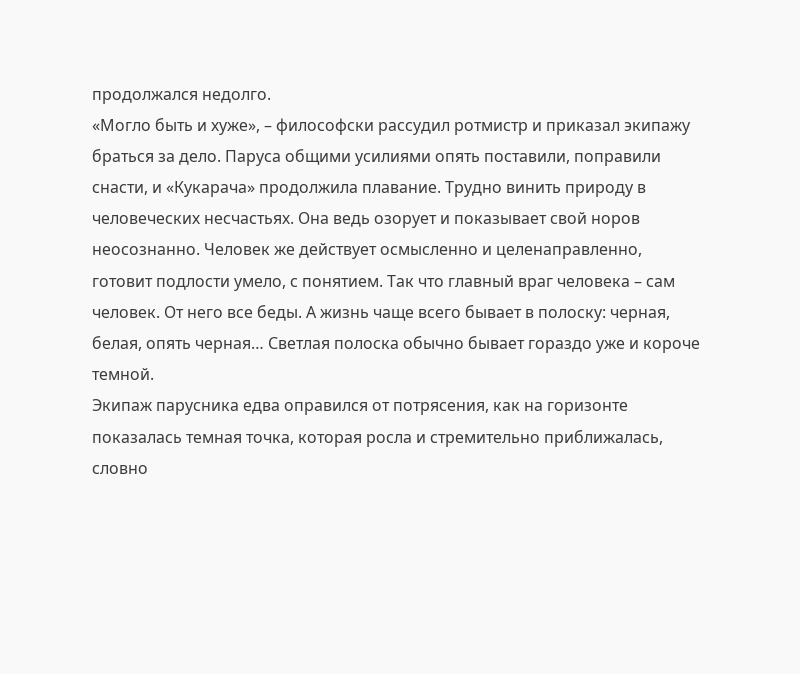продолжался недолго.
«Могло быть и хуже», – философски рассудил ротмистр и приказал экипажу браться за дело. Паруса общими усилиями опять поставили, поправили снасти, и «Кукарача» продолжила плавание. Трудно винить природу в человеческих несчастьях. Она ведь озорует и показывает свой норов неосознанно. Человек же действует осмысленно и целенаправленно, готовит подлости умело, с понятием. Так что главный враг человека – сам человек. От него все беды. А жизнь чаще всего бывает в полоску: черная, белая, опять черная… Светлая полоска обычно бывает гораздо уже и короче темной.
Экипаж парусника едва оправился от потрясения, как на горизонте показалась темная точка, которая росла и стремительно приближалась, словно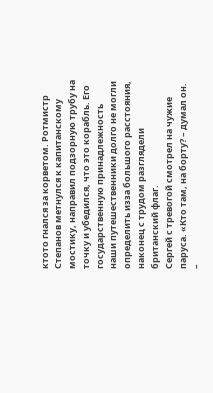ктото гнался за корветом. Ротмистр Степанов метнулся к капитанскому мостику, направил подзорную трубу на точку и убедился, что это корабль. Его государственную принадлежность наши путешественники долго не могли определить изза большого расстояния, наконец с трудом разглядели британский флаг.
Сергей с тревогой смотрел на чужие паруса. «Кто там, на борту? – думал он. –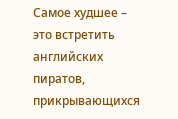Самое худшее – это встретить английских пиратов, прикрывающихся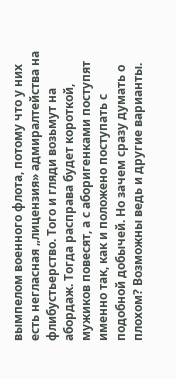вымпелом военного флота, потому что у них есть негласная „лицензия» адмиралтейства на флибустьерство. Того и гляди возьмут на абордаж. Тогда расправа будет короткой, мужиков повесят, а с аборигенками поступят именно так, как и положено поступать с подобной добычей. Но зачем сразу думать о плохом? Возможны ведь и другие варианты.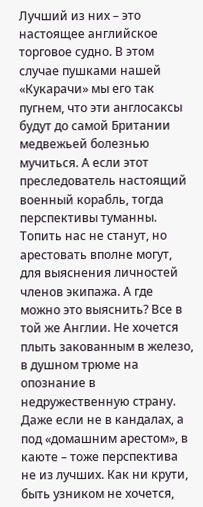Лучший из них – это настоящее английское торговое судно. В этом случае пушками нашей «Кукарачи» мы его так пугнем, что эти англосаксы будут до самой Британии медвежьей болезнью мучиться. А если этот преследователь настоящий военный корабль, тогда перспективы туманны. Топить нас не станут, но арестовать вполне могут, для выяснения личностей членов экипажа. А где можно это выяснить? Все в той же Англии. Не хочется плыть закованным в железо, в душном трюме на опознание в недружественную страну. Даже если не в кандалах, а под «домашним арестом», в каюте – тоже перспектива не из лучших. Как ни крути, быть узником не хочется,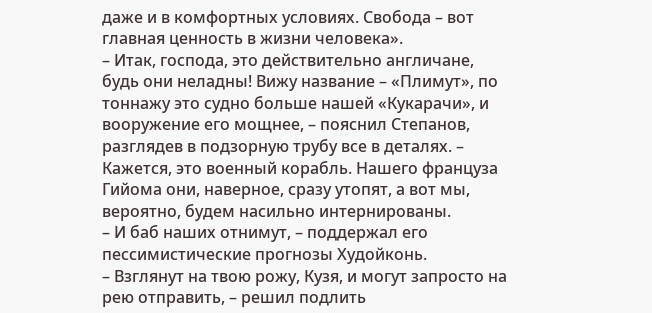даже и в комфортных условиях. Свобода – вот главная ценность в жизни человека».
– Итак, господа, это действительно англичане, будь они неладны! Вижу название – «Плимут», по тоннажу это судно больше нашей «Кукарачи», и вооружение его мощнее, – пояснил Степанов, разглядев в подзорную трубу все в деталях. – Кажется, это военный корабль. Нашего француза Гийома они, наверное, сразу утопят, а вот мы, вероятно, будем насильно интернированы.
– И баб наших отнимут, – поддержал его пессимистические прогнозы Худойконь.
– Взглянут на твою рожу, Кузя, и могут запросто на рею отправить, – решил подлить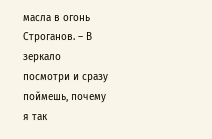масла в огонь Строганов. – В зеркало посмотри и сразу поймешь, почему я так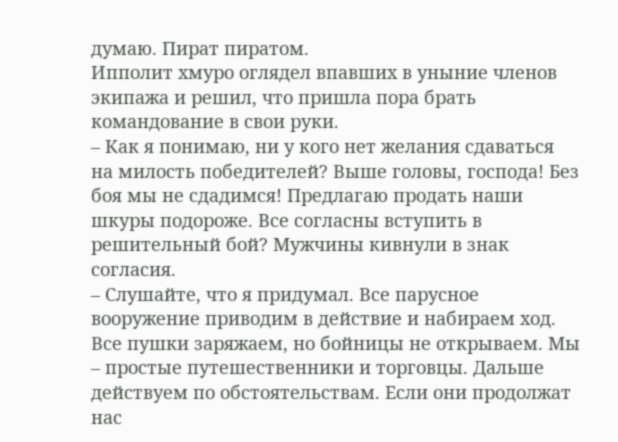думаю. Пират пиратом.
Ипполит хмуро оглядел впавших в уныние членов экипажа и решил, что пришла пора брать командование в свои руки.
– Как я понимаю, ни у кого нет желания сдаваться на милость победителей? Выше головы, господа! Без боя мы не сдадимся! Предлагаю продать наши шкуры подороже. Все согласны вступить в решительный бой? Мужчины кивнули в знак согласия.
– Слушайте, что я придумал. Все парусное вооружение приводим в действие и набираем ход. Все пушки заряжаем, но бойницы не открываем. Мы – простые путешественники и торговцы. Дальше действуем по обстоятельствам. Если они продолжат нас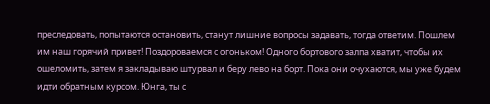преследовать, попытаются остановить, станут лишние вопросы задавать, тогда ответим. Пошлем им наш горячий привет! Поздороваемся с огоньком! Одного бортового залпа хватит, чтобы их ошеломить, затем я закладываю штурвал и беру лево на борт. Пока они очухаются, мы уже будем идти обратным курсом. Юнга, ты с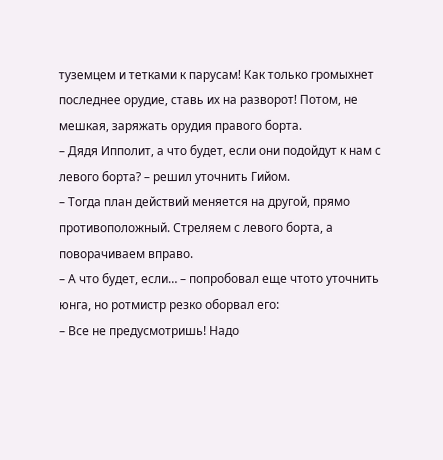туземцем и тетками к парусам! Как только громыхнет последнее орудие, ставь их на разворот! Потом, не мешкая, заряжать орудия правого борта.
– Дядя Ипполит, а что будет, если они подойдут к нам с левого борта? – решил уточнить Гийом.
– Тогда план действий меняется на другой, прямо противоположный. Стреляем с левого борта, а поворачиваем вправо.
– А что будет, если… – попробовал еще чтото уточнить юнга, но ротмистр резко оборвал его:
– Все не предусмотришь! Надо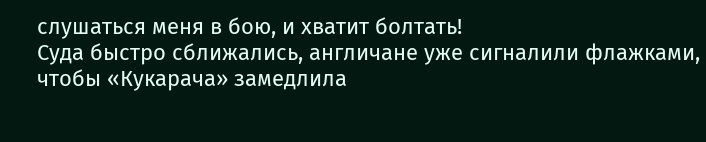слушаться меня в бою, и хватит болтать!
Суда быстро сближались, англичане уже сигналили флажками, чтобы «Кукарача» замедлила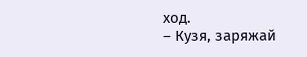ход.
– Кузя, заряжай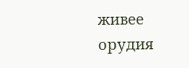живее орудия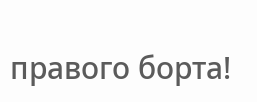правого борта!